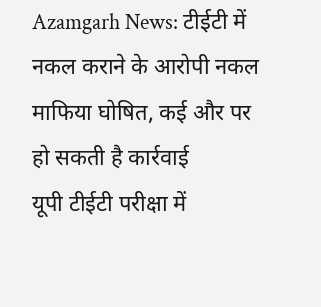Azamgarh News: टीईटी में नकल कराने के आरोपी नकल माफिया घोषित, कई और पर हो सकती है कार्रवाई
यूपी टीईटी परीक्षा में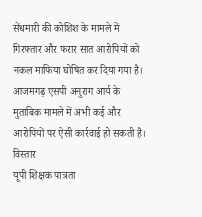सेंधमारी की कोशिश के मामले में गिरफ्तार और फरार सात आरोपियों को नकल माफिया घोषित कर दिया गया है। आजमगढ़ एसपी अनुराग आर्य के मुताबिक मामले में अभी कई और आरोपियों पर ऐसी कार्रवाई हो सकती है।
विस्तार
यूपी शिक्षक पात्रता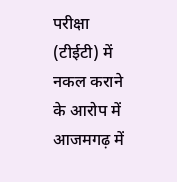परीक्षा (टीईटी) में नकल कराने के आरोप में आजमगढ़ में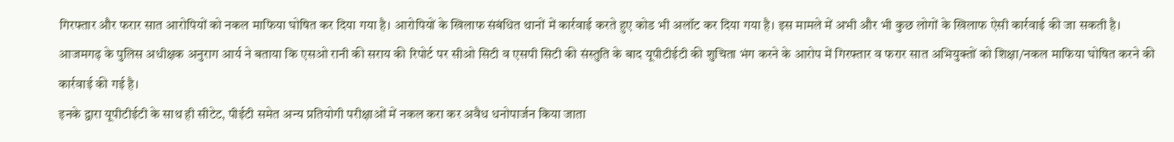गिरफ्तार और फरार सात आरोपियों को नकल माफिया घोषित कर दिया गया है। आरोपियों के खिलाफ संबंधित थानों में कार्रवाई करते हुए कोड भी अलॉट कर दिया गया है। इस मामले में अभी और भी कुछ लोगों के खिलाफ ऐसी कार्रवाई की जा सकती है।
आजमगढ़ के पुलिस अधीक्षक अनुराग आर्य ने बताया कि एसओ रानी की सराय की रिपोर्ट पर सीओ सिटी व एसपी सिटी की संस्तुति के बाद यूपीटीईटी की शुचिता भंग करने के आरोप में गिरफ्तार व फरार सात अभियुक्तों को शिक्षा/नकल माफिया घोषित करने की कार्रवाई की गई है।
इनके द्वारा यूपीटीईटी के साथ ही सीटेट, पीईटी समेत अन्य प्रतियोगी परीक्षाओं में नकल करा कर अवैध धनोपार्जन किया जाता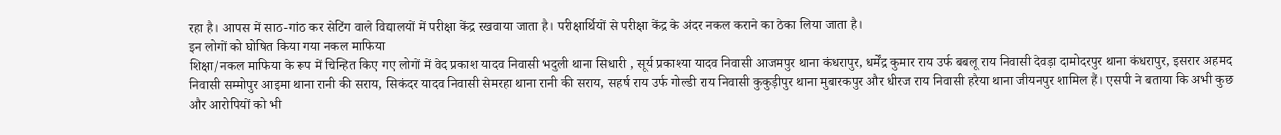रहा है। आपस में साठ-गांठ कर सेटिंग वाले विद्यालयों में परीक्षा केंद्र रखवाया जाता है। परीक्षार्थियों से परीक्षा केंद्र के अंदर नकल कराने का ठेका लिया जाता है।
इन लोगों को घोषित किया गया नकल माफिया
शिक्षा/नकल माफिया के रूप में चिन्हित किए गए लोगों में वेद प्रकाश यादव निवासी भदुली थाना सिधारी , सूर्य प्रकाश्या यादव निवासी आजमपुर थाना कंधरापुर, धर्मेंद्र कुमार राय उर्फ बबलू राय निवासी देवड़ा दामोदरपुर थाना कंधरापुर, इसरार अहमद निवासी सम्मोपुर आइमा थाना रानी की सराय, सिकंदर यादव निवासी सेमरहा थाना रानी की सराय, सहर्ष राय उर्फ गोल्डी राय निवासी कुकुड़ीपुर थाना मुबारकपुर और धीरज राय निवासी हरैया थाना जीयनपुर शामिल हैं। एसपी ने बताया कि अभी कुछ और आरोपियों को भी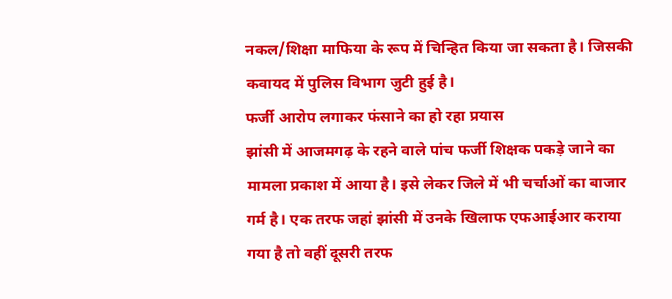नकल/शिक्षा माफिया के रूप में चिन्हित किया जा सकता है। जिसकी कवायद में पुलिस विभाग जुटी हुई है।
फर्जी आरोप लगाकर फंसाने का हो रहा प्रयास
झांसी में आजमगढ़ के रहने वाले पांच फर्जी शिक्षक पकड़े जाने का मामला प्रकाश में आया है। इसे लेकर जिले में भी चर्चाओं का बाजार गर्म है। एक तरफ जहां झांसी में उनके खिलाफ एफआईआर कराया गया है तो वहीं दूसरी तरफ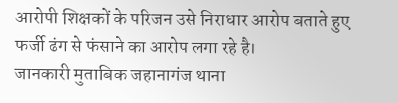आरोपी शिक्षकों के परिजन उसे निराधार आरोप बताते हुए फर्जी ढंग से फंसाने का आरोप लगा रहे है।
जानकारी मुताबिक जहानागंज थाना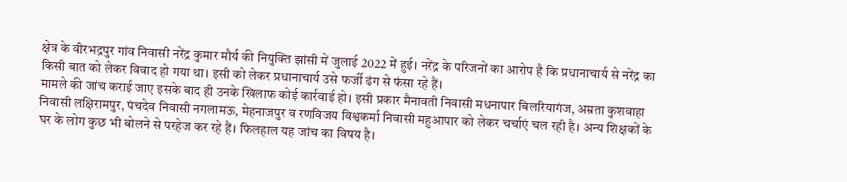क्षेत्र के वीरभद्रपुर गांव निवासी नरेंद्र कुमार मौर्य की नियुक्ति झांसी में जुलाई 2022 में हुई। नरेंद्र के परिजनों का आरोप है कि प्रधानाचार्य से नरेंद्र का किसी बात को लेकर विवाद हो गया था। इसी को लेकर प्रधानाचार्य उसे फर्जी ढंग से फंसा रहे हैं।
मामले की जांच कराई जाए इसके बाद ही उनके खिलाफ कोई कार्रवाई हो। इसी प्रकार मैनावती निवासी मधनापार बिलरियागंज, अम्रता कुशवाहा निवासी लक्षिरामपुर, पंचदेव निवासी नगलामऊ, मेहनाजपुर व रणविजय विश्वकर्मा निवासी महुआपार को लेकर चर्चाएं चल रही है। अन्य शिक्षकों के घर के लोग कुछ भी बोलने से परहेज कर रहे हैं। फिलहाल यह जांच का विषय है।